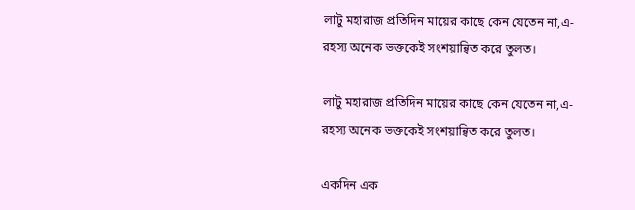লাটু মহারাজ প্রতিদিন মায়ের কাছে কেন যেতেন না,এ-রহস্য অনেক ভক্তকেই সংশয়ান্বিত করে তুলত।

লাটু মহারাজ প্রতিদিন মায়ের কাছে কেন যেতেন না,এ-রহস্য অনেক ভক্তকেই সংশয়ান্বিত করে তুলত।

একদিন এক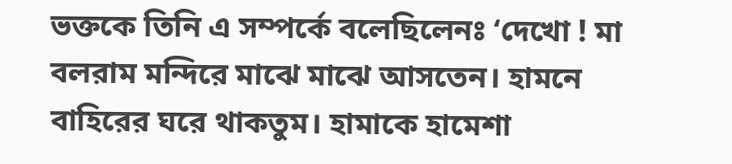ভক্তকে তিনি এ সম্পর্কে বলেছিলেনঃ ‘দেখো ! মা বলরাম মন্দিরে মাঝে মাঝে আসতেন। হামনে বাহিরের ঘরে থাকতুম। হামাকে হামেশা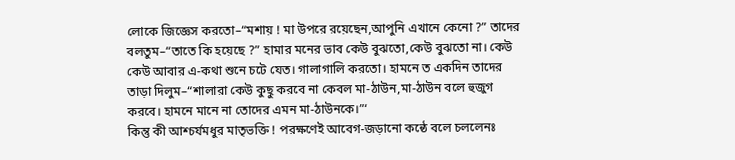লোকে জিজ্ঞেস করতো–“মশায় ! মা উপরে রয়েছেন,আপুনি এখানে কেনো ?” তাদের বলতুম–“তাতে কি হয়েছে ?” হামার মনের ভাব কেউ বুঝতো,কেউ বুঝতো না। কেউ কেউ আবার এ-কথা শুনে চটে যেত। গালাগালি করতো। হামনে ত একদিন তাদের তাড়া দিলুম–“শালারা কেউ কুছু করবে না কেবল মা-ঠাউন,মা-ঠাউন বলে হুজুগ করবে। হামনে মানে না তোদের এমন মা-ঠাউনকে।”‘
কিন্তু কী আশ্চর্যমধুর মাতৃভক্তি ! পরক্ষণেই আবেগ-জড়ানো কন্ঠে বলে চললেনঃ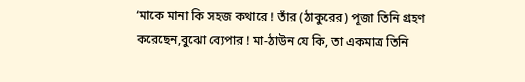‘মাকে মানা কি সহজ কথারে ! তাঁর (ঠাকুরের) পূজা তিনি গ্রহণ করেছেন,বুঝো ব্যেপার ! মা-ঠাউন যে কি, তা একমাত্র তিনি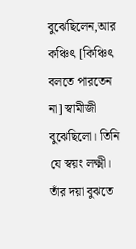বুঝেছিলেন,আর কঞ্চিৎ [কিঞ্চিৎ বলতে পারতেন না] স্বামীজী বুঝেছিলো। তিনি যে স্বয়ং লক্ষ্মী। তাঁর দয়া বুঝতে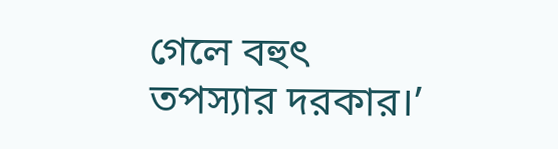গেলে বহুৎ তপস্যার দরকার।’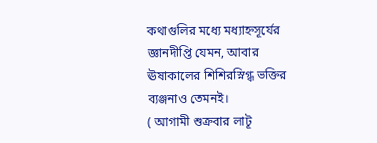কথাগুলির মধ্যে মধ্যাহ্নসূর্যের জ্ঞানদীপ্তি যেমন, আবার ঊষাকালের শিশিরস্নিগ্ধ ভক্তির ব্যঞ্জনাও তেমনই।
( আগামী শুক্রবার লাটূ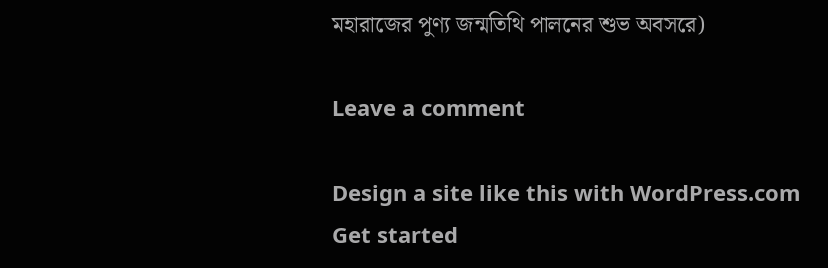মহারাজের পুণ্য জন্মতিথি পালনের শুভ অবসরে)

Leave a comment

Design a site like this with WordPress.com
Get started